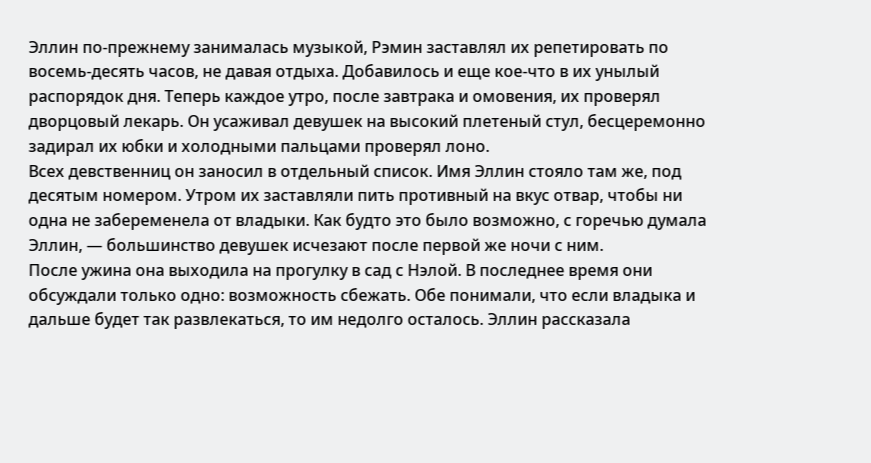Эллин по-прежнему занималась музыкой, Рэмин заставлял их репетировать по восемь-десять часов, не давая отдыха. Добавилось и еще кое-что в их унылый распорядок дня. Теперь каждое утро, после завтрака и омовения, их проверял дворцовый лекарь. Он усаживал девушек на высокий плетеный стул, бесцеремонно задирал их юбки и холодными пальцами проверял лоно.
Всех девственниц он заносил в отдельный список. Имя Эллин стояло там же, под десятым номером. Утром их заставляли пить противный на вкус отвар, чтобы ни одна не забеременела от владыки. Как будто это было возможно, с горечью думала Эллин, — большинство девушек исчезают после первой же ночи с ним.
После ужина она выходила на прогулку в сад с Нэлой. В последнее время они обсуждали только одно: возможность сбежать. Обе понимали, что если владыка и дальше будет так развлекаться, то им недолго осталось. Эллин рассказала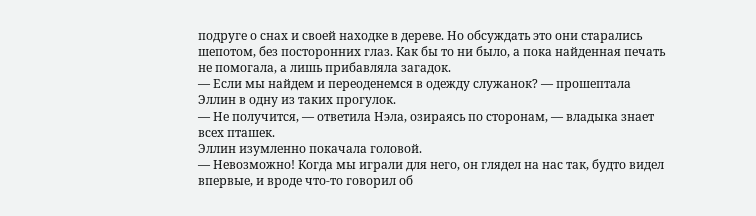подруге о снах и своей находке в дереве. Но обсуждать это они старались шепотом, без посторонних глаз. Как бы то ни было, а пока найденная печать не помогала, а лишь прибавляла загадок.
— Если мы найдем и переоденемся в одежду служанок? — прошептала Эллин в одну из таких прогулок.
— Не получится, — ответила Нэла, озираясь по сторонам, — владыка знает всех пташек.
Эллин изумленно покачала головой.
— Невозможно! Когда мы играли для него, он глядел на нас так, будто видел впервые, и вроде что-то говорил об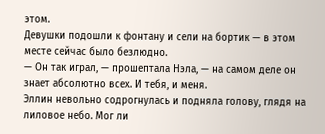этом.
Девушки подошли к фонтану и сели на бортик — в этом месте сейчас было безлюдно.
— Он так играл, — прошептала Нэла, — на самом деле он знает абсолютно всех. И тебя, и меня.
Эллин невольно содрогнулась и подняла голову, глядя на лиловое небо. Мог ли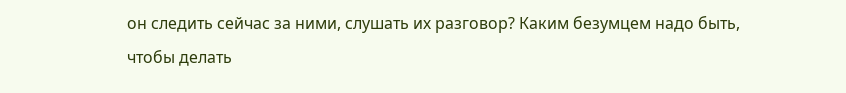он следить сейчас за ними, слушать их разговор? Каким безумцем надо быть, чтобы делать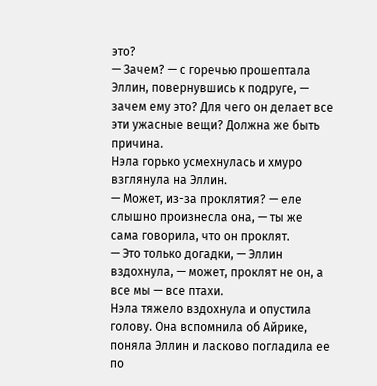это?
— Зачем? — с горечью прошептала Эллин, повернувшись к подруге, — зачем ему это? Для чего он делает все эти ужасные вещи? Должна же быть причина.
Нэла горько усмехнулась и хмуро взглянула на Эллин.
— Может, из-за проклятия? — еле слышно произнесла она, — ты же сама говорила, что он проклят.
— Это только догадки, — Эллин вздохнула, — может, проклят не он, а все мы — все птахи.
Нэла тяжело вздохнула и опустила голову. Она вспомнила об Айрике, поняла Эллин и ласково погладила ее по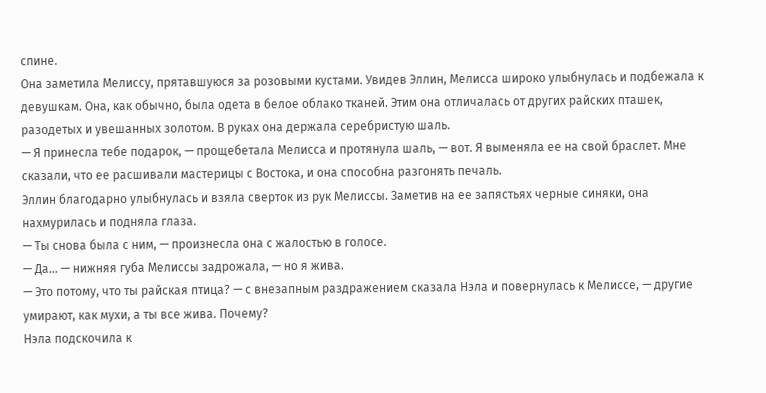спине.
Она заметила Мелиссу, прятавшуюся за розовыми кустами. Увидев Эллин, Мелисса широко улыбнулась и подбежала к девушкам. Она, как обычно, была одета в белое облако тканей. Этим она отличалась от других райских пташек, разодетых и увешанных золотом. В руках она держала серебристую шаль.
— Я принесла тебе подарок, — прощебетала Мелисса и протянула шаль, — вот. Я выменяла ее на свой браслет. Мне сказали, что ее расшивали мастерицы с Востока, и она способна разгонять печаль.
Эллин благодарно улыбнулась и взяла сверток из рук Мелиссы. Заметив на ее запястьях черные синяки, она нахмурилась и подняла глаза.
— Ты снова была с ним, — произнесла она с жалостью в голосе.
— Да… — нижняя губа Мелиссы задрожала, — но я жива.
— Это потому, что ты райская птица? — с внезапным раздражением сказала Нэла и повернулась к Мелиссе, — другие умирают, как мухи, а ты все жива. Почему?
Нэла подскочила к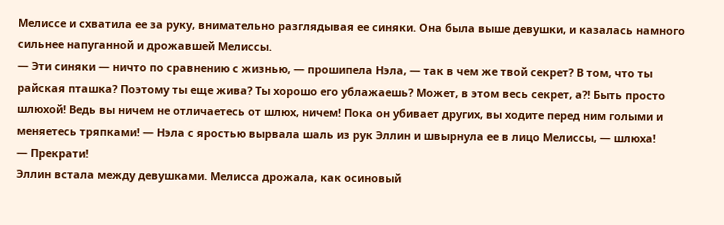Мелиссе и схватила ее за руку, внимательно разглядывая ее синяки. Она была выше девушки, и казалась намного сильнее напуганной и дрожавшей Мелиссы.
— Эти синяки — ничто по сравнению с жизнью, — прошипела Нэла, — так в чем же твой секрет? В том, что ты райская пташка? Поэтому ты еще жива? Ты хорошо его ублажаешь? Может, в этом весь секрет, а?! Быть просто шлюхой! Ведь вы ничем не отличаетесь от шлюх, ничем! Пока он убивает других, вы ходите перед ним голыми и меняетесь тряпками! — Нэла с яростью вырвала шаль из рук Эллин и швырнула ее в лицо Мелиссы, — шлюха!
— Прекрати!
Эллин встала между девушками. Мелисса дрожала, как осиновый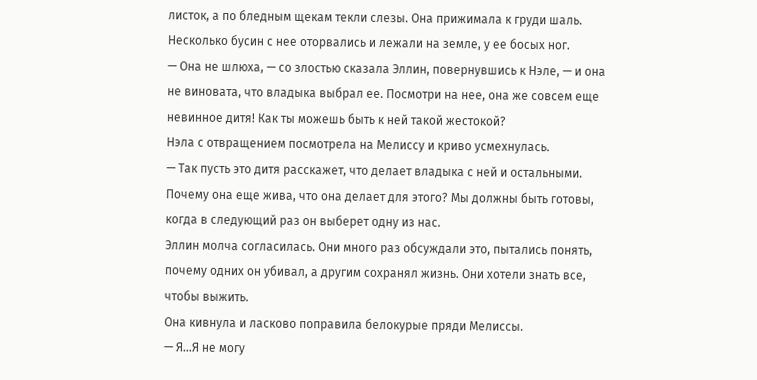листок, а по бледным щекам текли слезы. Она прижимала к груди шаль. Несколько бусин с нее оторвались и лежали на земле, у ее босых ног.
— Она не шлюха, — со злостью сказала Эллин, повернувшись к Нэле, — и она не виновата, что владыка выбрал ее. Посмотри на нее, она же совсем еще невинное дитя! Как ты можешь быть к ней такой жестокой?
Нэла с отвращением посмотрела на Мелиссу и криво усмехнулась.
— Так пусть это дитя расскажет, что делает владыка с ней и остальными. Почему она еще жива, что она делает для этого? Мы должны быть готовы, когда в следующий раз он выберет одну из нас.
Эллин молча согласилась. Они много раз обсуждали это, пытались понять, почему одних он убивал, а другим сохранял жизнь. Они хотели знать все, чтобы выжить.
Она кивнула и ласково поправила белокурые пряди Мелиссы.
— Я…Я не могу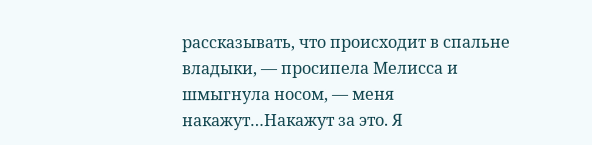рассказывать, что происходит в спальне владыки, — просипела Мелисса и шмыгнула носом, — меня накажут…Накажут за это. Я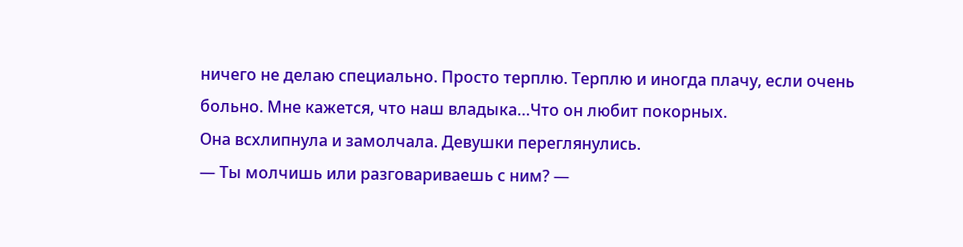ничего не делаю специально. Просто терплю. Терплю и иногда плачу, если очень больно. Мне кажется, что наш владыка…Что он любит покорных.
Она всхлипнула и замолчала. Девушки переглянулись.
— Ты молчишь или разговариваешь с ним? —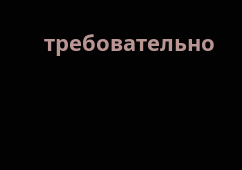требовательно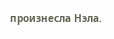произнесла Нэла.